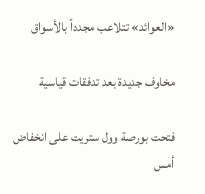«العوائد» تتلاعب مجدداً بالأسواق

مخاوف جديدة بعد تدفقات قياسية

فتحت بورصة وول ستريت على انخفاض أمس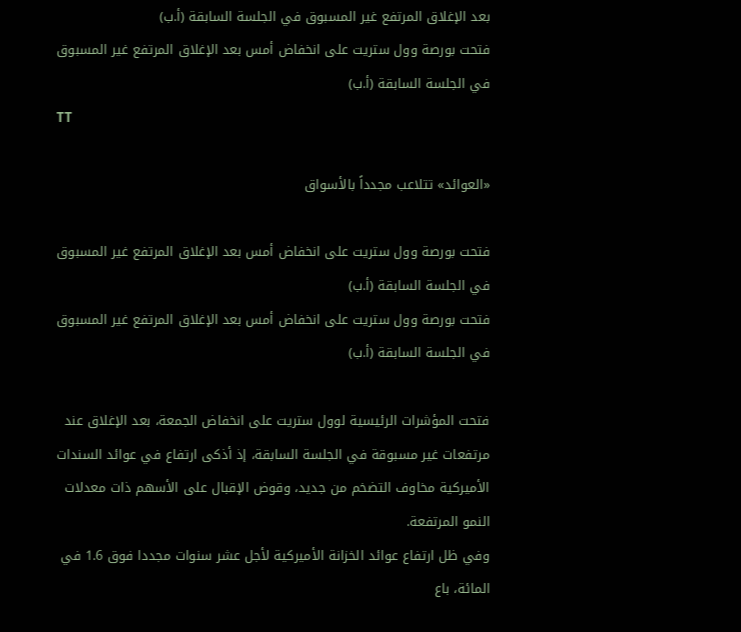بعد الإغلاق المرتفع غير المسبوق في الجلسة السابقة (أ.ب)
فتحت بورصة وول ستريت على انخفاض أمس بعد الإغلاق المرتفع غير المسبوق في الجلسة السابقة (أ.ب)
TT

«العوائد» تتلاعب مجدداً بالأسواق

فتحت بورصة وول ستريت على انخفاض أمس بعد الإغلاق المرتفع غير المسبوق في الجلسة السابقة (أ.ب)
فتحت بورصة وول ستريت على انخفاض أمس بعد الإغلاق المرتفع غير المسبوق في الجلسة السابقة (أ.ب)

فتحت المؤشرات الرئيسية لوول ستريت على انخفاض الجمعة، بعد الإغلاق عند مرتفعات غير مسبوقة في الجلسة السابقة، إذ أذكى ارتفاع في عوائد السندات الأميركية مخاوف التضخم من جديد، وقوض الإقبال على الأسهم ذات معدلات النمو المرتفعة.
وفي ظل ارتفاع عوائد الخزانة الأميركية لأجل عشر سنوات مجددا فوق 1.6 في المائة، باع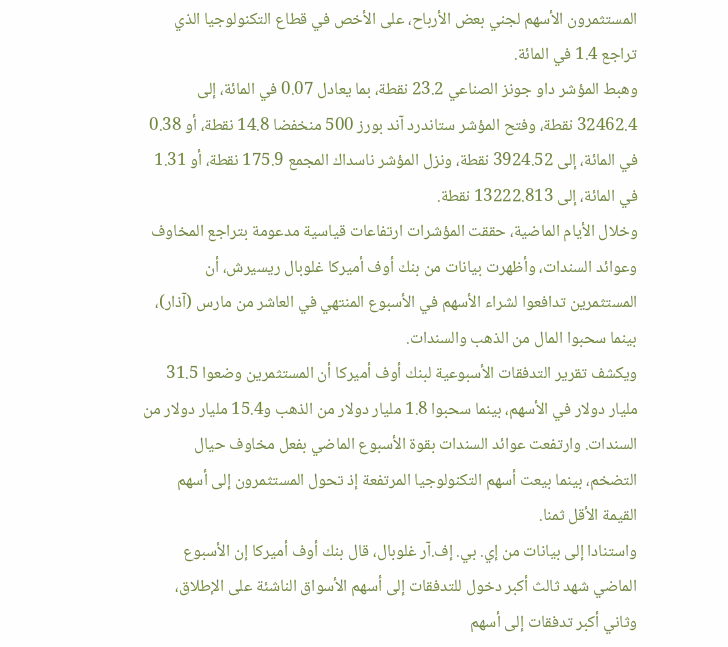المستثمرون الأسهم لجني بعض الأرباح، على الأخص في قطاع التكنولوجيا الذي تراجع 1.4 في المائة.
وهبط المؤشر داو جونز الصناعي 23.2 نقطة، بما يعادل 0.07 في المائة، إلى 32462.4 نقطة، وفتح المؤشر ستاندرد آند بورز 500 منخفضا 14.8 نقطة، أو 0.38 في المائة، إلى 3924.52 نقطة، ونزل المؤشر ناسداك المجمع 175.9 نقطة، أو 1.31 في المائة، إلى 13222.813 نقطة.
وخلال الأيام الماضية، حققت المؤشرات ارتفاعات قياسية مدعومة بتراجع المخاوف وعوائد السندات، وأظهرت بيانات من بنك أوف أميركا غلوبال ريسيرش، أن المستثمرين تدافعوا لشراء الأسهم في الأسبوع المنتهي في العاشر من مارس (آذار)، بينما سحبوا المال من الذهب والسندات.
ويكشف تقرير التدفقات الأسبوعية لبنك أوف أميركا أن المستثمرين وضعوا 31.5 مليار دولار في الأسهم، بينما سحبوا 1.8 مليار دولار من الذهب و15.4 مليار دولار من السندات. وارتفعت عوائد السندات بقوة الأسبوع الماضي بفعل مخاوف حيال التضخم، بينما بيعت أسهم التكنولوجيا المرتفعة إذ تحول المستثمرون إلى أسهم القيمة الأقل ثمنا.
واستنادا إلى بيانات من إي. بي. إف.آر غلوبال، قال بنك أوف أميركا إن الأسبوع الماضي شهد ثالث أكبر دخول للتدفقات إلى أسهم الأسواق الناشئة على الإطلاق، وثاني أكبر تدفقات إلى أسهم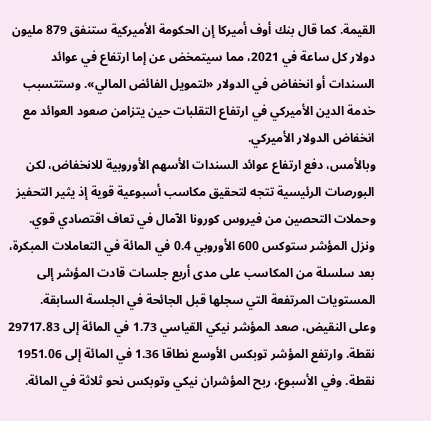القيمة. كما قال بنك أوف أميركا إن الحكومة الأميركية ستنفق 879 مليون دولار كل ساعة في 2021، مما سيتمخض عن إما ارتفاع في عوائد السندات أو انخفاض في الدولار «لتمويل الفائض المالي». وستتسبب خدمة الدين الأميركي في ارتفاع التقلبات حين يتزامن صعود العوائد مع انخفاض الدولار الأميركي.
وبالأمس، دفع ارتفاع عوائد السندات الأسهم الأوروبية للانخفاض، لكن البورصات الرئيسية تتجه لتحقيق مكاسب أسبوعية قوية إذ يثير التحفيز وحملات التحصين من فيروس كورونا الآمال في تعاف اقتصادي قوي.
ونزل المؤشر ستوكس 600 الأوروبي 0.4 في المائة في التعاملات المبكرة، بعد سلسلة من المكاسب على مدى أربع جلسات قادت المؤشر إلى المستويات المرتفعة التي سجلها قبل الجائحة في الجلسة السابقة.
وعلى النقيض، صعد المؤشر نيكي القياسي 1.73 في المائة إلى 29717.83 نقطة. وارتفع المؤشر توبكس الأوسع نطاقا 1.36 في المائة إلى 1951.06 نقطة. وفي الأسبوع، ربح المؤشران نيكي وتوبكس نحو ثلاثة في المائة.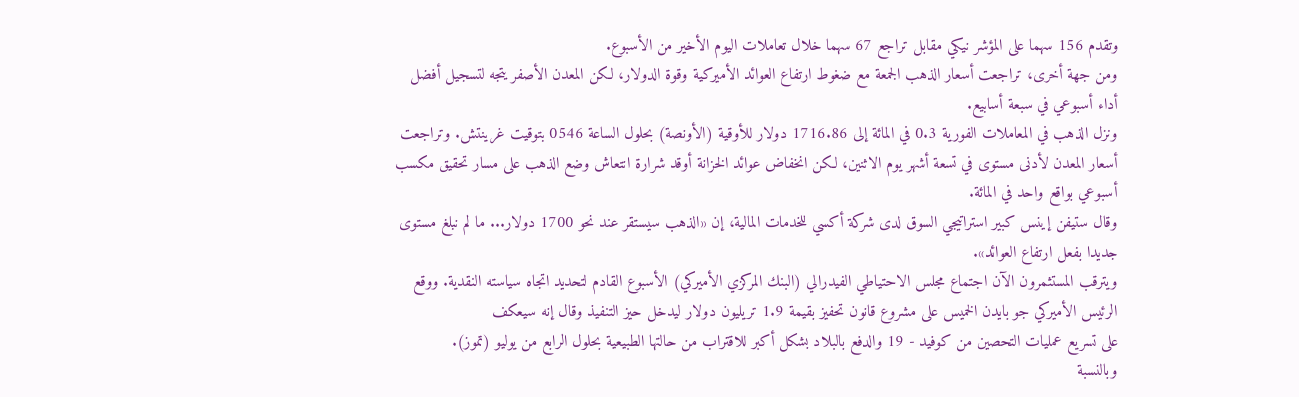وتقدم 156 سهما على المؤشر نيكي مقابل تراجع 67 سهما خلال تعاملات اليوم الأخير من الأسبوع.
ومن جهة أخرى، تراجعت أسعار الذهب الجمعة مع ضغوط ارتفاع العوائد الأميركية وقوة الدولار، لكن المعدن الأصفر يتجه لتسجيل أفضل أداء أسبوعي في سبعة أسابيع.
ونزل الذهب في المعاملات الفورية 0.3 في المائة إلى 1716.86 دولار للأوقية (الأونصة) بحلول الساعة 0546 بتوقيت غرينتش. وتراجعت أسعار المعدن لأدنى مستوى في تسعة أشهر يوم الاثنين، لكن انخفاض عوائد الخزانة أوقد شرارة انتعاش وضع الذهب على مسار تحقيق مكسب أسبوعي بواقع واحد في المائة.
وقال ستيفن إينس كبير استراتيجي السوق لدى شركة أكسي للخدمات المالية، إن «الذهب سيستقر عند نحو 1700 دولار... ما لم نبلغ مستوى جديدا بفعل ارتفاع العوائد».
ويترقب المستثمرون الآن اجتماع مجلس الاحتياطي الفيدرالي (البنك المركزي الأميركي) الأسبوع القادم لتحديد اتجاه سياسته النقدية. ووقع الرئيس الأميركي جو بايدن الخميس على مشروع قانون تحفيز بقيمة 1.9 تريليون دولار ليدخل حيز التنفيذ وقال إنه سيعكف
على تسريع عمليات التحصين من كوفيد - 19 والدفع بالبلاد بشكل أكبر للاقتراب من حالتها الطبيعية بحلول الرابع من يوليو (تموز).
وبالنسبة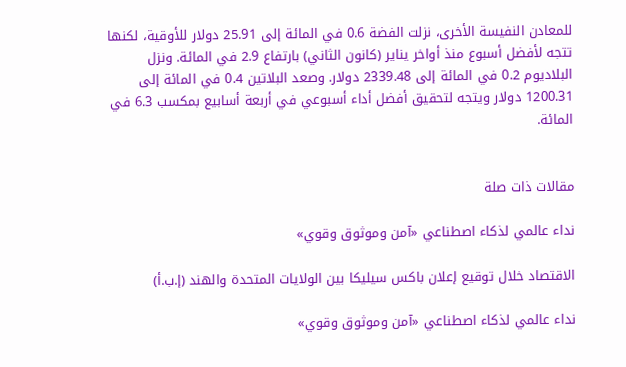للمعادن النفيسة الأخرى، نزلت الفضة 0.6 في المائة إلى 25.91 دولار للأوقية، لكنها تتجه لأفضل أسبوع منذ أواخر يناير (كانون الثاني) بارتفاع 2.9 في المائة. ونزل البلاديوم 0.2 في المائة إلى 2339.48 دولار. وصعد البلاتين 0.4 في المائة إلى 1200.31 دولار ويتجه لتحقيق أفضل أداء أسبوعي في أربعة أسابيع بمكسب 6.3 في المائة.


مقالات ذات صلة

نداء عالمي لذكاء اصطناعي «آمن وموثوق وقوي»

الاقتصاد خلال توقيع إعلان باكس سيليكا بين الولايات المتحدة والهند (إ.ب.أ)

نداء عالمي لذكاء اصطناعي «آمن وموثوق وقوي»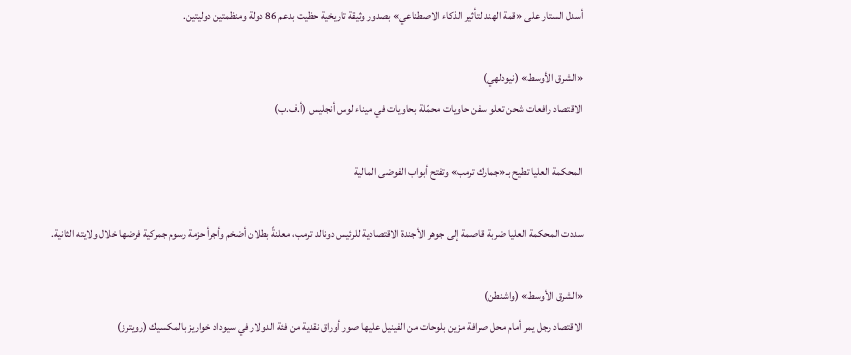أسدل الستار على «قمة الهند لتأثير الذكاء الاصطناعي» بصدور وثيقة تاريخية حظيت بدعم 86 دولة ومنظمتين دوليتين.

«الشرق الأوسط» (نيودلهي)
الاقتصاد رافعات شحن تعلو سفن حاويات محمّلة بحاويات في ميناء لوس أنجليس (أ.ف.ب)

المحكمة العليا تطيح بـ«جمارك ترمب» وتفتح أبواب الفوضى المالية

سددت المحكمة العليا ضربة قاصمة إلى جوهر الأجندة الاقتصادية للرئيس دونالد ترمب، معلنةً بطلان أضخم وأجرأ حزمة رسوم جمركية فرضها خلال ولايته الثانية.

«الشرق الأوسط» (واشنطن)
الاقتصاد رجل يمر أمام محل صرافة مزين بلوحات من الفينيل عليها صور أوراق نقدية من فئة الدولار في سيوداد خواريز بالمكسيك (رويترز)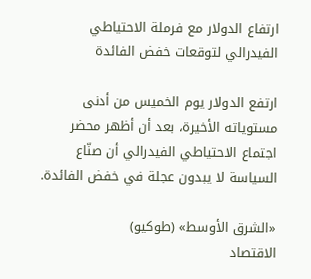ارتفاع الدولار مع فرملة الاحتياطي الفيدرالي لتوقعات خفض الفائدة

ارتفع الدولار يوم الخميس من أدنى مستوياته الأخيرة، بعد أن أظهر محضر اجتماع الاحتياطي الفيدرالي أن صنّاع السياسة لا يبدون عجلة في خفض الفائدة.

«الشرق الأوسط» (طوكيو)
الاقتصاد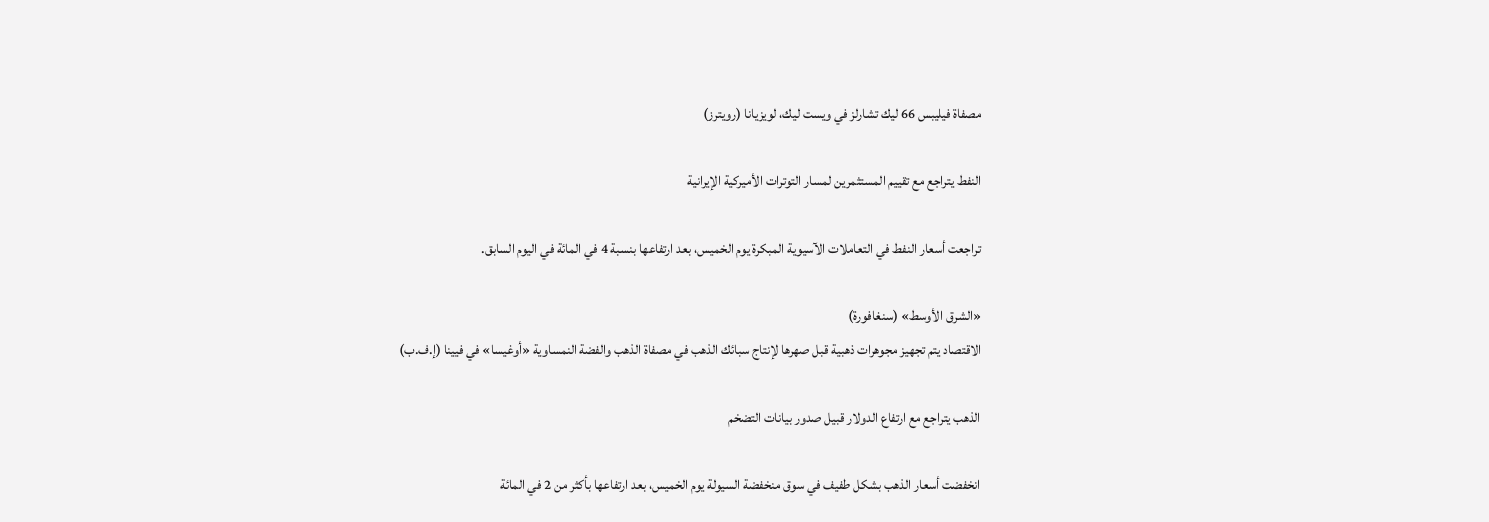مصفاة فيليبس 66 ليك تشارلز في ويست ليك، لويزيانا (رويترز)

النفط يتراجع مع تقييم المستثمرين لمسار التوترات الأميركية الإيرانية

تراجعت أسعار النفط في التعاملات الآسيوية المبكرة يوم الخميس، بعد ارتفاعها بنسبة 4 في المائة في اليوم السابق.

«الشرق الأوسط» (سنغافورة)
الاقتصاد يتم تجهيز مجوهرات ذهبية قبل صهرها لإنتاج سبائك الذهب في مصفاة الذهب والفضة النمساوية «أوغيسا» في فيينا (إ.ف.ب)

الذهب يتراجع مع ارتفاع الدولار قبيل صدور بيانات التضخم

انخفضت أسعار الذهب بشكل طفيف في سوق منخفضة السيولة يوم الخميس، بعد ارتفاعها بأكثر من 2 في المائة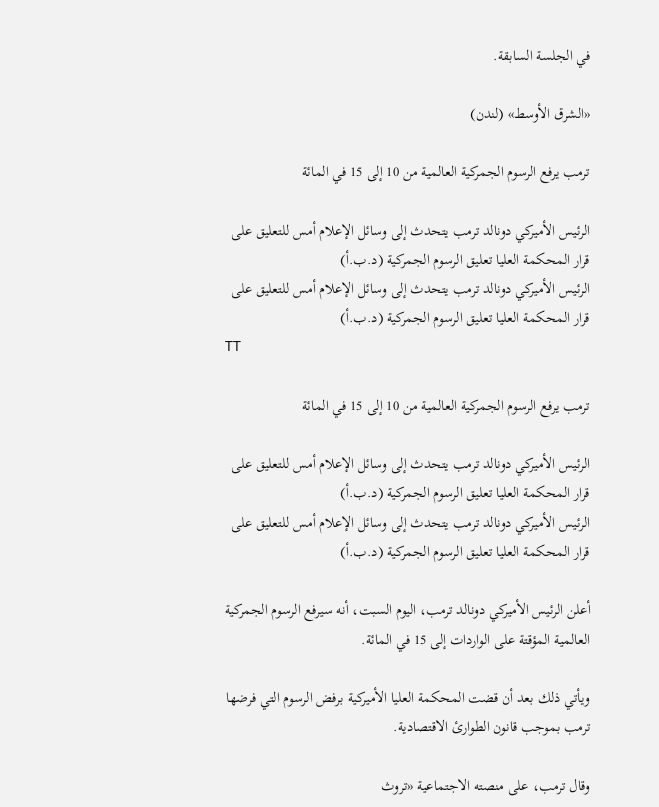في الجلسة السابقة.

«الشرق الأوسط» (لندن)

ترمب يرفع الرسوم الجمركية العالمية من 10 إلى 15 في المائة

الرئيس الأميركي دونالد ترمب يتحدث إلى وسائل الإعلام أمس للتعليق على قرار المحكمة العليا تعليق الرسوم الجمركية (د.ب.أ)
الرئيس الأميركي دونالد ترمب يتحدث إلى وسائل الإعلام أمس للتعليق على قرار المحكمة العليا تعليق الرسوم الجمركية (د.ب.أ)
TT

ترمب يرفع الرسوم الجمركية العالمية من 10 إلى 15 في المائة

الرئيس الأميركي دونالد ترمب يتحدث إلى وسائل الإعلام أمس للتعليق على قرار المحكمة العليا تعليق الرسوم الجمركية (د.ب.أ)
الرئيس الأميركي دونالد ترمب يتحدث إلى وسائل الإعلام أمس للتعليق على قرار المحكمة العليا تعليق الرسوم الجمركية (د.ب.أ)

أعلن الرئيس الأميركي دونالد ترمب، اليوم ‌السبت، أنه سيرفع ‌الرسوم الجمركية العالمية المؤقتة على الواردات إلى 15 في المائة.

ويأتي ‌ذلك ‌بعد أن ‌قضت المحكمة ‌العليا الأميركية برفض ‌الرسوم التي فرضها ترمب بموجب قانون الطوارئ الاقتصادية.

وقال ترمب، على منصته الاجتماعية «تروث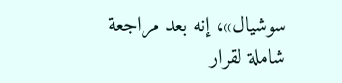سوشيال»، إنه بعد مراجعة شاملة لقرار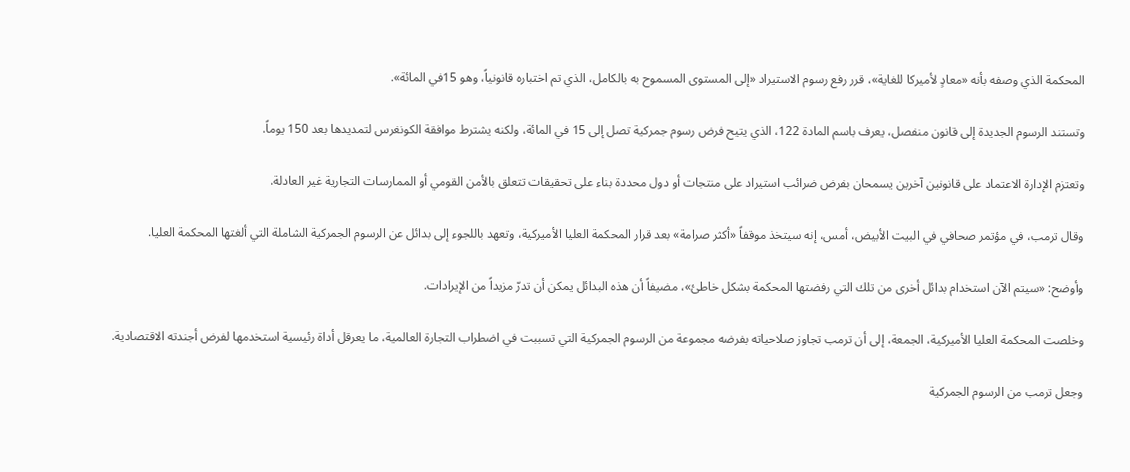المحكمة الذي وصفه بأنه «معادٍ لأميركا للغاية»، قرر رفع رسوم الاستيراد «إلى المستوى المسموح به بالكامل، الذي تم اختباره قانونياً، وهو 15في المائة».

وتستند الرسوم الجديدة إلى قانون منفصل، يعرف باسم المادة 122، الذي يتيح فرض رسوم جمركية تصل إلى 15 في المائة، ولكنه يشترط موافقة الكونغرس لتمديدها ‌بعد 150 يوماً.

وتعتزم الإدارة الاعتماد على قانونين آخرين يسمحان بفرض ضرائب استيراد على منتجات أو دول محددة بناء على تحقيقات تتعلق بالأمن القومي أو الممارسات التجارية غير العادلة.

وقال ترمب، ‌في مؤتمر صحافي في البيت الأبيض، أمس، إنه سيتخذ موقفاً «أكثر صرامة» بعد قرار المحكمة العليا ‌الأميركية، وتعهد باللجوء إلى بدائل عن الرسوم الجمركية الشاملة التي ألغتها المحكمة العليا.

وأوضح: «سيتم الآن استخدام بدائل أخرى من تلك التي رفضتها المحكمة بشكل خاطئ»، مضيفاً أن هذه البدائل يمكن أن تدرّ مزيداً من الإيرادات.

وخلصت المحكمة العليا الأميركية، الجمعة، إلى أن ترمب تجاوز صلاحياته بفرضه مجموعة من الرسوم الجمركية التي تسببت في اضطراب التجارة العالمية، ما يعرقل أداة رئيسية استخدمها لفرض أجندته الاقتصادية.

وجعل ترمب من الرسوم الجمركية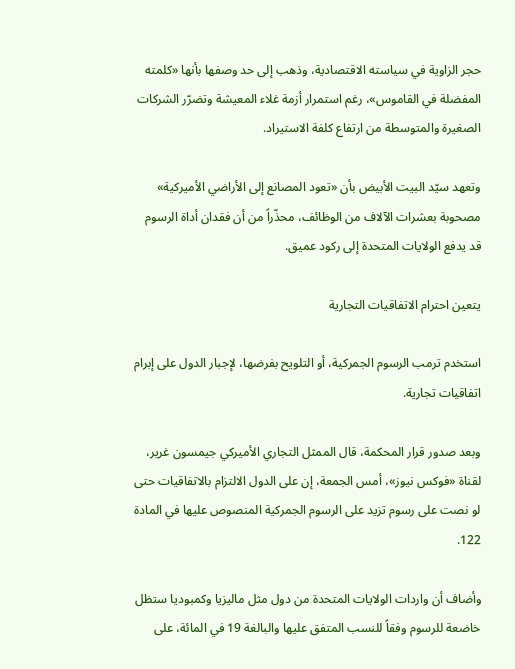حجر الزاوية في سياسته الاقتصادية، وذهب إلى حد وصفها بأنها «كلمته المفضلة في القاموس»، رغم استمرار أزمة غلاء المعيشة وتضرّر الشركات الصغيرة والمتوسطة من ارتفاع كلفة الاستيراد.

وتعهد سيّد البيت الأبيض بأن «تعود المصانع إلى الأراضي الأميركية» مصحوبة بعشرات الآلاف من الوظائف، محذّراً من أن فقدان أداة الرسوم قد يدفع الولايات المتحدة إلى ركود عميق.

يتعين احترام الاتفاقيات ‌التجارية

استخدم ترمب الرسوم الجمركية، أو التلويح بفرضها، لإجبار الدول على إبرام اتفاقيات تجارية.

وبعد صدور قرار المحكمة، قال الممثل التجاري الأميركي جيمسون غرير، لقناة «فوكس نيوز»، أمس الجمعة، إن على الدول الالتزام بالاتفاقيات حتى لو نصت على رسوم تزيد على الرسوم الجمركية المنصوص عليها في المادة 122.

وأضاف أن واردات الولايات المتحدة من دول مثل ماليزيا وكمبوديا ستظل خاضعة للرسوم وفقاً للنسب المتفق عليها والبالغة 19 في المائة، على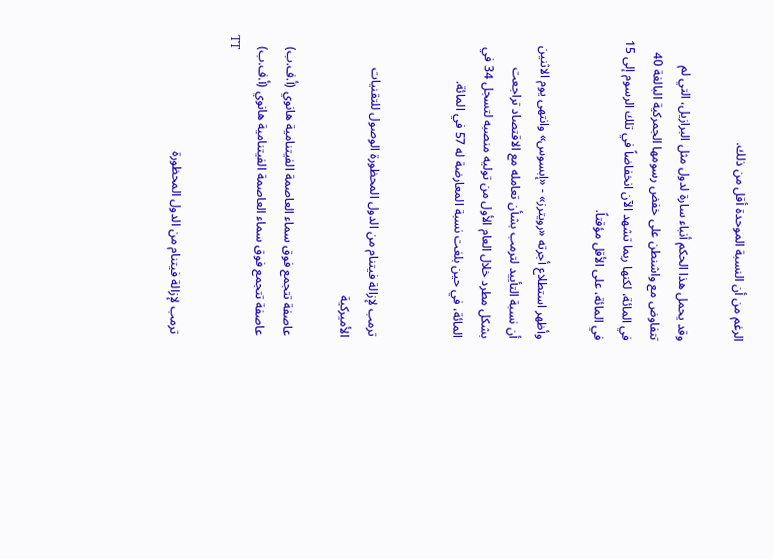الرغم من أن النسبة الموحدة أقل من ذلك.

وقد يحمل هذا الحكم أنباء سارة لدول مثل البرازيل، التي لم تتفاوض مع واشنطن على خفض رسومها الجمركية البالغة 40 في المائة، لكنها ربما تشهد الآن انخفاضاً في تلك الرسوم إلى 15 في المائة، على الأقل مؤقتاً.

وأظهر استطلاع أجرته «رويترز» - «إبسوس» وانتهى يوم الاثنين أن نسبة التأييد لترمب بشأن تعامله مع الاقتصاد تراجعت بشكل مطرد خلال العام الأول من توليه منصبه لتسجل 34 في المائة، في حين بلغت نسبة المعارضة له 57 في المائة.


ترمب لإزالة فيتنام من الدول المحظورة الوصول للتقنيات الأميركية

عاصفة تتجمع فوق سماء العاصمة الفيتنامية هانوي (أ.ف.ب)
عاصفة تتجمع فوق سماء العاصمة الفيتنامية هانوي (أ.ف.ب)
TT

ترمب لإزالة فيتنام من الدول المحظورة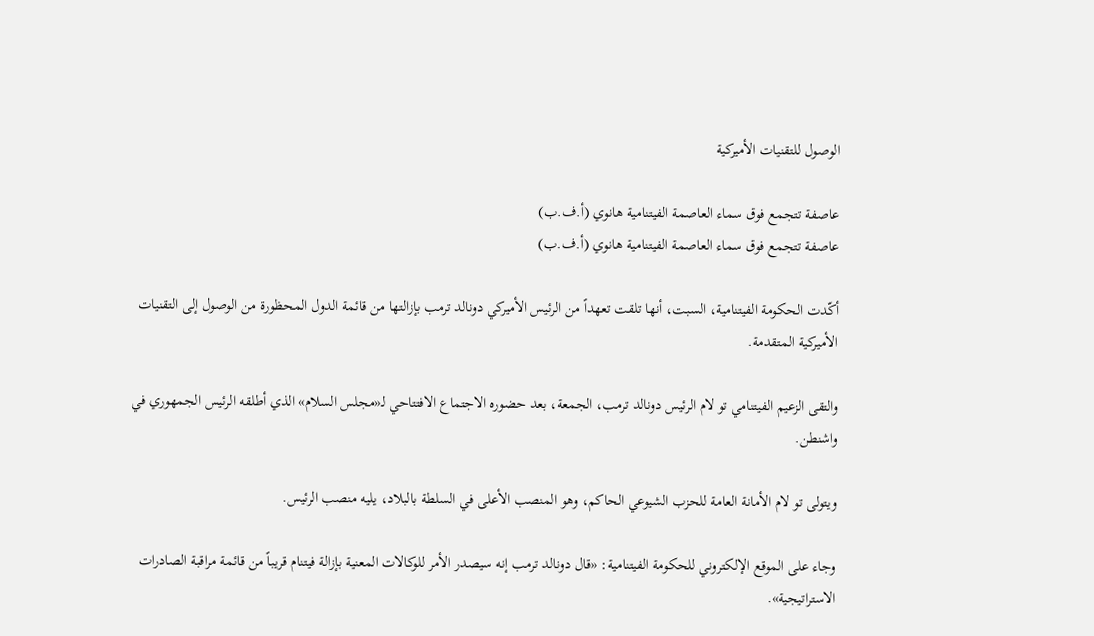الوصول للتقنيات الأميركية

عاصفة تتجمع فوق سماء العاصمة الفيتنامية هانوي (أ.ف.ب)
عاصفة تتجمع فوق سماء العاصمة الفيتنامية هانوي (أ.ف.ب)

أكّدت الحكومة الفيتنامية، السبت، أنها تلقت تعهداً من الرئيس الأميركي دونالد ترمب بإزالتها من قائمة الدول المحظورة من الوصول إلى التقنيات الأميركية المتقدمة.

والتقى الزعيم الفيتنامي تو لام الرئيس دونالد ترمب، الجمعة، بعد حضوره الاجتماع الافتتاحي لـ«مجلس السلام» الذي أطلقه الرئيس الجمهوري في واشنطن.

ويتولى تو لام الأمانة العامة للحزب الشيوعي الحاكم، وهو المنصب الأعلى في السلطة بالبلاد، يليه منصب الرئيس.

وجاء على الموقع الإلكتروني للحكومة الفيتنامية: «قال دونالد ترمب إنه سيصدر الأمر للوكالات المعنية بإزالة فيتنام قريباً من قائمة مراقبة الصادرات الاستراتيجية».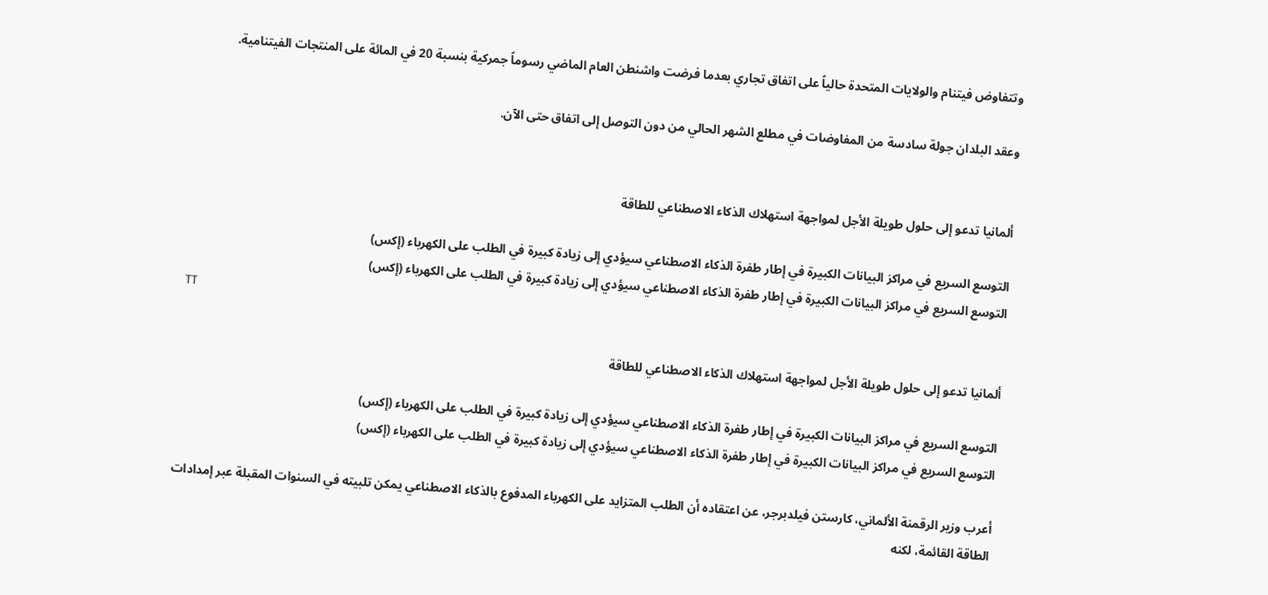وتتفاوض فيتنام والولايات المتحدة حالياً على اتفاق تجاري بعدما فرضت واشنطن العام الماضي رسوماً جمركية بنسبة 20 في المائة على المنتجات الفيتنامية.

وعقد البلدان جولة سادسة من المفاوضات في مطلع الشهر الحالي من دون التوصل إلى اتفاق حتى الآن.


ألمانيا تدعو إلى حلول طويلة الأجل لمواجهة استهلاك الذكاء الاصطناعي للطاقة

التوسع السريع في مراكز البيانات الكبيرة في إطار طفرة الذكاء الاصطناعي سيؤدي إلى زيادة كبيرة في الطلب على الكهرباء (إكس)
التوسع السريع في مراكز البيانات الكبيرة في إطار طفرة الذكاء الاصطناعي سيؤدي إلى زيادة كبيرة في الطلب على الكهرباء (إكس)
TT

ألمانيا تدعو إلى حلول طويلة الأجل لمواجهة استهلاك الذكاء الاصطناعي للطاقة

التوسع السريع في مراكز البيانات الكبيرة في إطار طفرة الذكاء الاصطناعي سيؤدي إلى زيادة كبيرة في الطلب على الكهرباء (إكس)
التوسع السريع في مراكز البيانات الكبيرة في إطار طفرة الذكاء الاصطناعي سيؤدي إلى زيادة كبيرة في الطلب على الكهرباء (إكس)

أعرب وزير الرقمنة الألماني، كارستن فيلدبرجر، عن اعتقاده أن الطلب المتزايد على الكهرباء المدفوع بالذكاء الاصطناعي يمكن تلبيته في السنوات المقبلة عبر إمدادات الطاقة القائمة، لكنه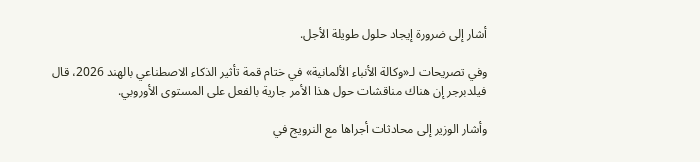أشار إلى ضرورة إيجاد حلول طويلة الأجل.

وفي تصريحات لـ«وكالة الأنباء الألمانية» في ختام قمة تأثير الذكاء الاصطناعي بالهند 2026، قال فيلدبرجر إن هناك مناقشات حول هذا الأمر جارية بالفعل على المستوى الأوروبي.

وأشار الوزير إلى محادثات أجراها مع النرويج في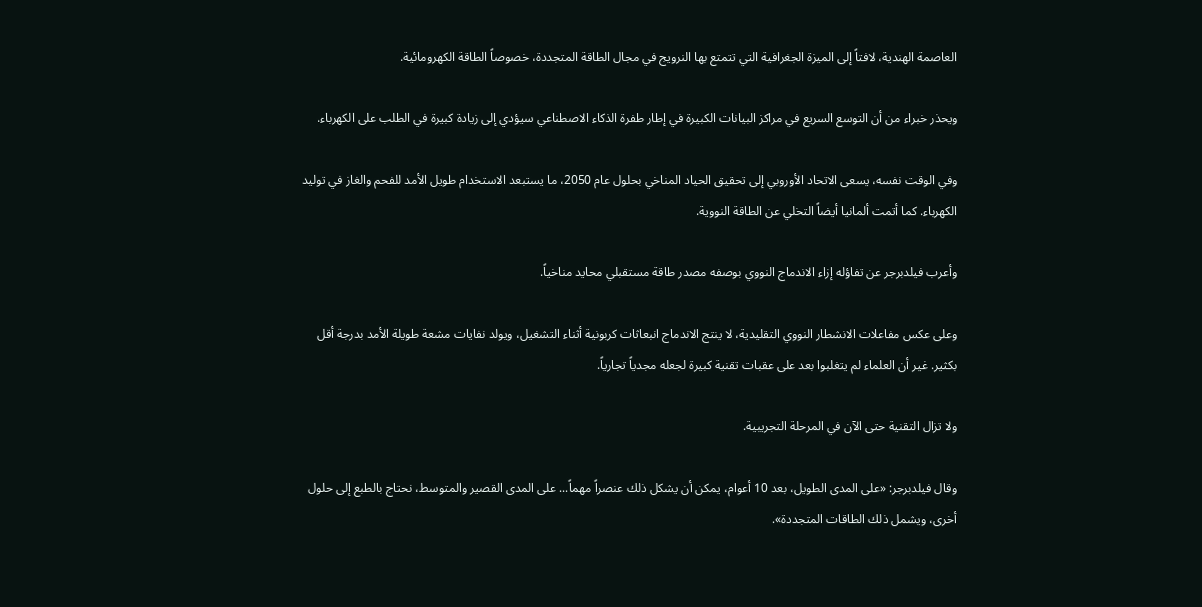العاصمة الهندية، لافتاً إلى الميزة الجغرافية التي تتمتع بها النرويج في مجال الطاقة المتجددة، خصوصاً الطاقة الكهرومائية.

ويحذر خبراء من أن التوسع السريع في مراكز البيانات الكبيرة في إطار طفرة الذكاء الاصطناعي سيؤدي إلى زيادة كبيرة في الطلب على الكهرباء.

وفي الوقت نفسه، يسعى الاتحاد الأوروبي إلى تحقيق الحياد المناخي بحلول عام 2050، ما يستبعد الاستخدام طويل الأمد للفحم والغاز في توليد الكهرباء. كما أتمت ألمانيا أيضاً التخلي عن الطاقة النووية.

وأعرب فيلدبرجر عن تفاؤله إزاء الاندماج النووي بوصفه مصدر طاقة مستقبلي محايد مناخياً.

وعلى عكس مفاعلات الانشطار النووي التقليدية، لا ينتج الاندماج انبعاثات كربونية أثناء التشغيل، ويولد نفايات مشعة طويلة الأمد بدرجة أقل بكثير. غير أن العلماء لم يتغلبوا بعد على عقبات تقنية كبيرة لجعله مجدياً تجارياً.

ولا تزال التقنية حتى الآن في المرحلة التجريبية.

وقال فيلدبرجر: «على المدى الطويل، بعد 10 أعوام، يمكن أن يشكل ذلك عنصراً مهماً... على المدى القصير والمتوسط، نحتاج بالطبع إلى حلول أخرى، ويشمل ذلك الطاقات المتجددة».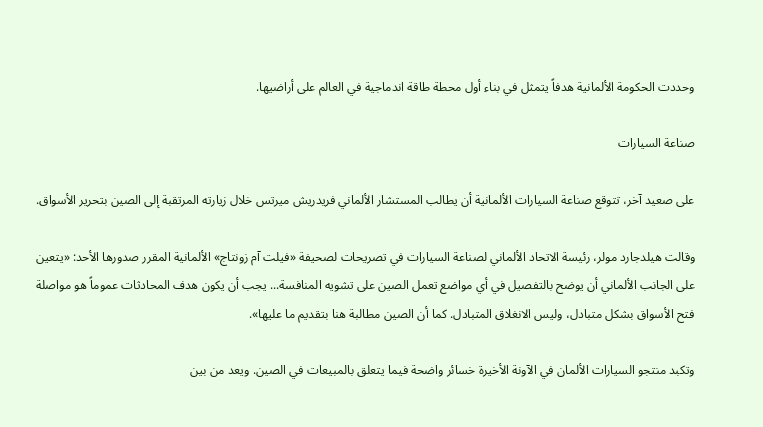وحددت الحكومة الألمانية هدفاً يتمثل في بناء أول محطة طاقة اندماجية في العالم على أراضيها.

صناعة السيارات

على صعيد آخر، تتوقع صناعة السيارات الألمانية أن يطالب المستشار الألماني فريدريش ميرتس خلال زيارته المرتقبة إلى الصين بتحرير الأسواق.

وقالت هيلدجارد مولر، رئيسة الاتحاد الألماني لصناعة السيارات في تصريحات لصحيفة «فيلت آم زونتاج» الألمانية المقرر صدورها الأحد: «يتعين على الجانب الألماني أن يوضح بالتفصيل في أي مواضع تعمل الصين على تشويه المنافسة... يجب أن يكون هدف المحادثات عموماً هو مواصلة فتح الأسواق بشكل متبادل، وليس الانغلاق المتبادل. كما أن الصين مطالبة هنا بتقديم ما عليها».

وتكبد منتجو السيارات الألمان في الآونة الأخيرة خسائر واضحة فيما يتعلق بالمبيعات في الصين. ويعد من بين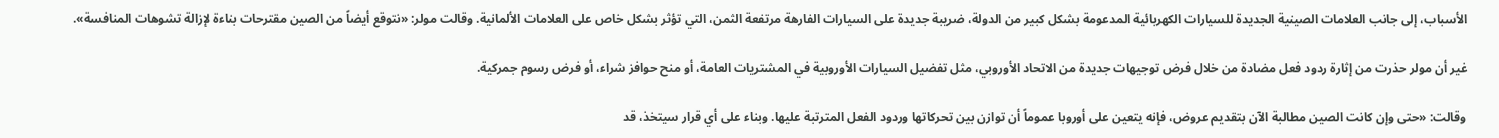الأسباب، إلى جانب العلامات الصينية الجديدة للسيارات الكهربائية المدعومة بشكل كبير من الدولة، ضريبة جديدة على السيارات الفارهة مرتفعة الثمن، التي تؤثر بشكل خاص على العلامات الألمانية. وقالت مولر: «نتوقع أيضاً من الصين مقترحات بناءة لإزالة تشوهات المنافسة».

غير أن مولر حذرت من إثارة ردود فعل مضادة من خلال فرض توجيهات جديدة من الاتحاد الأوروبي، مثل تفضيل السيارات الأوروبية في المشتريات العامة، أو منح حوافز شراء، أو فرض رسوم جمركية.

وقالت: «حتى وإن كانت الصين مطالبة الآن بتقديم عروض، فإنه يتعين على أوروبا عموماً أن توازن بين تحركاتها وردود الفعل المترتبة عليها. وبناء على أي قرار سيتخذ، قد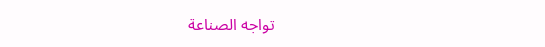تواجه الصناعة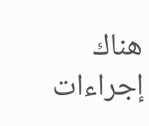هناك إجراءات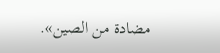مضادة من الصين».